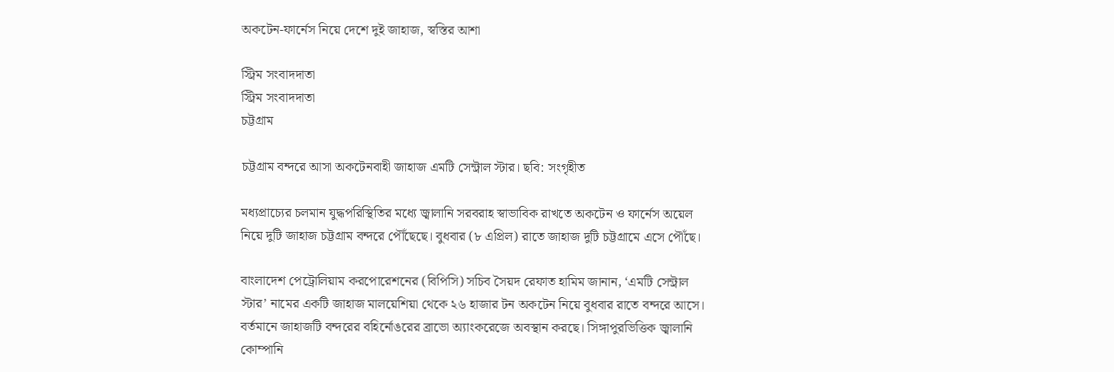অকটেন-ফার্নেস নিয়ে দেশে দুই জাহাজ, স্বস্তির আশা

স্ট্রিম সংবাদদাতা
স্ট্রিম সংবাদদাতা
চট্টগ্রাম

চট্টগ্রাম বন্দরে আসা অকটেনবাহী জাহাজ এমটি সেন্ট্রাল স্টার। ছবি: সংগৃহীত

মধ্যপ্রাচ্যের চলমান যুদ্ধপরিস্থিতির মধ্যে জ্বালানি সরবরাহ স্বাভাবিক রাখতে অকটেন ও ফার্নেস অয়েল নিয়ে দুটি জাহাজ চট্টগ্রাম বন্দরে পৌঁছেছে। বুধবার (৮ এপ্রিল) রাতে জাহাজ দুটি চট্টগ্রামে এসে পৌঁছে।

বাংলাদেশ পেট্রোলিয়াম করপোরেশনের (বিপিসি) সচিব সৈয়দ রেফাত হামিম জানান, ‘এমটি সেন্ট্রাল স্টার’ নামের একটি জাহাজ মালয়েশিয়া থেকে ২৬ হাজার টন অকটেন নিয়ে বুধবার রাতে বন্দরে আসে। বর্তমানে জাহাজটি বন্দরের বহির্নোঙরের ব্রাভো অ্যাংকরেজে অবস্থান করছে। সিঙ্গাপুরভিত্তিক জ্বালানি কোম্পানি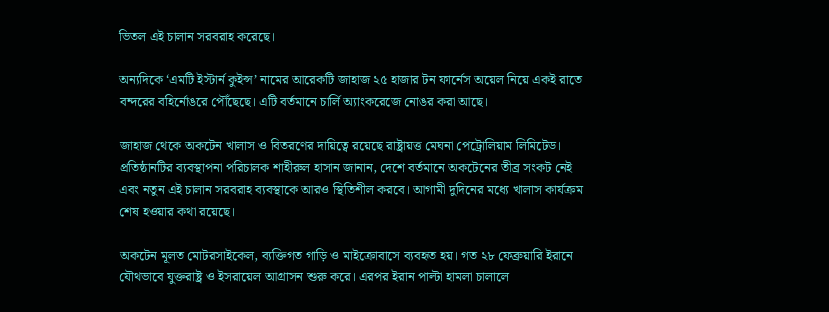ভিতল এই চালান সরবরাহ করেছে।

অন্যদিকে ‘এমটি ইস্টার্ন কুইন্স’ নামের আরেকটি জাহাজ ২৫ হাজার টন ফার্নেস অয়েল নিয়ে একই রাতে বন্দরের বহির্নোঙরে পৌঁছেছে। এটি বর্তমানে চার্লি অ্যাংকরেজে নোঙর করা আছে।

জাহাজ থেকে অকটেন খালাস ও বিতরণের দায়িত্বে রয়েছে রাষ্ট্রায়ত্ত মেঘনা পেট্রোলিয়াম লিমিটেড। প্রতিষ্ঠানটির ব্যবস্থাপনা পরিচালক শাহীরুল হাসান জানান, দেশে বর্তমানে অকটেনের তীব্র সংকট নেই এবং নতুন এই চালান সরবরাহ ব্যবস্থাকে আরও স্থিতিশীল করবে। আগামী দুদিনের মধ্যে খালাস কার্যক্রম শেষ হওয়ার কথা রয়েছে।

অকটেন মূলত মোটরসাইকেল, ব্যক্তিগত গাড়ি ও মাইক্রোবাসে ব্যবহৃত হয়। গত ২৮ ফেব্রুয়ারি ইরানে যৌথভাবে যুক্তরাষ্ট্র ও ইসরায়েল আগ্রাসন শুরু করে। এরপর ইরান পাল্টা হামলা চালালে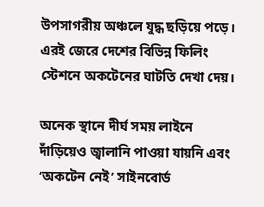উপসাগরীয় অঞ্চলে যুদ্ধ ছড়িয়ে পড়ে। এরই জেরে দেশের বিভিন্ন ফিলিং স্টেশনে অকটেনের ঘাটতি দেখা দেয়।

অনেক স্থানে দীর্ঘ সময় লাইনে দাঁড়িয়েও জ্বালানি পাওয়া যায়নি এবং ‘অকটেন নেই’ সাইনবোর্ড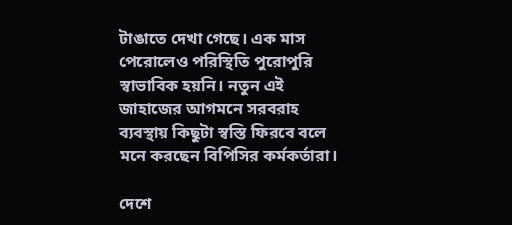টাঙাতে দেখা গেছে। এক মাস পেরোলেও পরিস্থিতি পুরোপুরি স্বাভাবিক হয়নি। নতুন এই জাহাজের আগমনে সরবরাহ ব্যবস্থায় কিছুটা স্বস্তি ফিরবে বলে মনে করছেন বিপিসির কর্মকর্তারা।

দেশে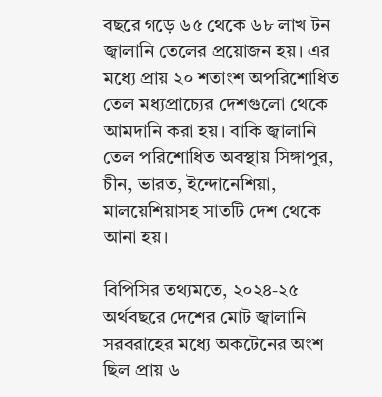বছরে গড়ে ৬৫ থেকে ৬৮ লাখ টন জ্বালানি তেলের প্রয়োজন হয়। এর মধ্যে প্রায় ২০ শতাংশ অপরিশোধিত তেল মধ্যপ্রাচ্যের দেশগুলো থেকে আমদানি করা হয়। বাকি জ্বালানি তেল পরিশোধিত অবস্থায় সিঙ্গাপুর, চীন, ভারত, ইন্দোনেশিয়া, মালয়েশিয়াসহ সাতটি দেশ থেকে আনা হয়।

বিপিসির তথ্যমতে, ২০২৪-২৫ অর্থবছরে দেশের মোট জ্বালানি সরবরাহের মধ্যে অকটেনের অংশ ছিল প্রায় ৬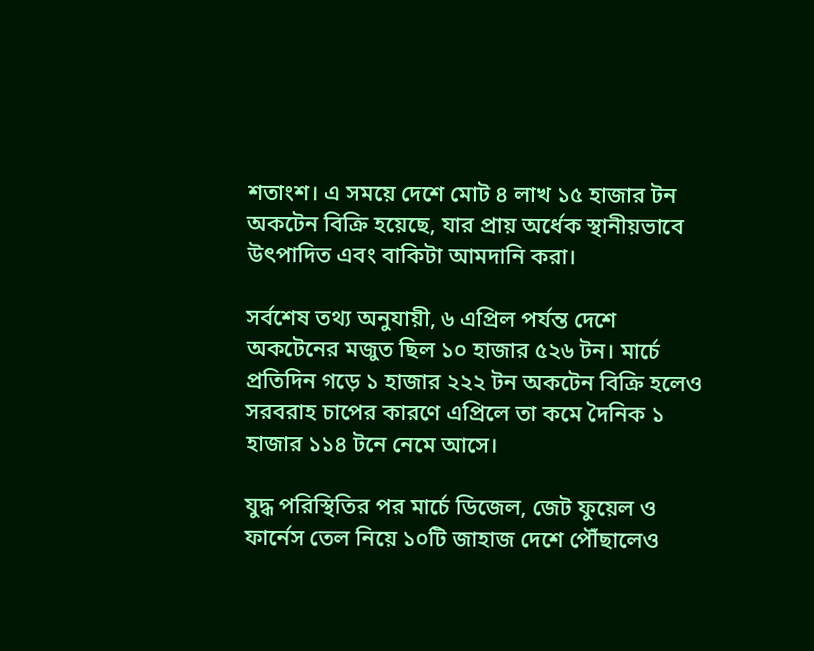শতাংশ। এ সময়ে দেশে মোট ৪ লাখ ১৫ হাজার টন অকটেন বিক্রি হয়েছে, যার প্রায় অর্ধেক স্থানীয়ভাবে উৎপাদিত এবং বাকিটা আমদানি করা।

সর্বশেষ তথ্য অনুযায়ী, ৬ এপ্রিল পর্যন্ত দেশে অকটেনের মজুত ছিল ১০ হাজার ৫২৬ টন। মার্চে প্রতিদিন গড়ে ১ হাজার ২২২ টন অকটেন বিক্রি হলেও সরবরাহ চাপের কারণে এপ্রিলে তা কমে দৈনিক ১ হাজার ১১৪ টনে নেমে আসে।

যুদ্ধ পরিস্থিতির পর মার্চে ডিজেল, জেট ফুয়েল ও ফার্নেস তেল নিয়ে ১০টি জাহাজ দেশে পৌঁছালেও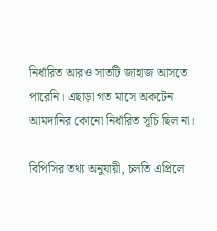নির্ধারিত আরও সাতটি জাহাজ আসতে পারেনি। এছাড়া গত মাসে অকটেন আমদানির কোনো নির্ধারিত সূচি ছিল না।

বিপিসির তথ্য অনুযায়ী, চলতি এপ্রিলে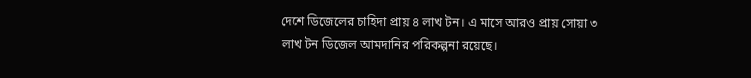দেশে ডিজেলের চাহিদা প্রায় ৪ লাখ টন। এ মাসে আরও প্রায় সোয়া ৩ লাখ টন ডিজেল আমদানির পরিকল্পনা রয়েছে।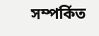সম্পর্কিত